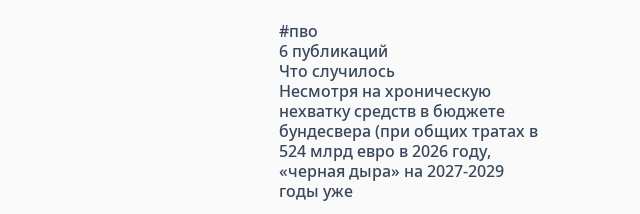#пво
6 публикаций
Что случилось
Несмотря на хроническую нехватку средств в бюджете бундесвера (при общих тратах в 524 млрд евро в 2026 году, «черная дыра» на 2027-2029 годы уже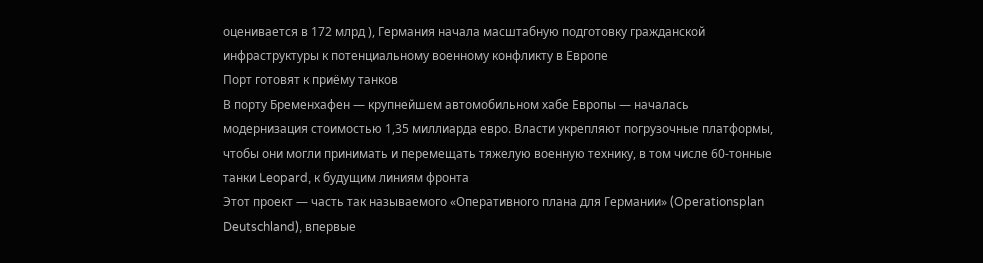оценивается в 172 млрд ), Германия начала масштабную подготовку гражданской инфраструктуры к потенциальному военному конфликту в Европе
Порт готовят к приёму танков
В порту Бременхафен — крупнейшем автомобильном хабе Европы — началась модернизация стоимостью 1,35 миллиарда евро. Власти укрепляют погрузочные платформы, чтобы они могли принимать и перемещать тяжелую военную технику, в том числе 60-тонные танки Leopard, к будущим линиям фронта
Этот проект — часть так называемого «Оперативного плана для Германии» (Operationsplan Deutschland), впервые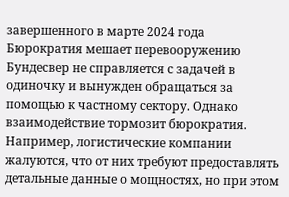завершенного в марте 2024 года
Бюрократия мешает перевооружению
Бундесвер не справляется с задачей в одиночку и вынужден обращаться за помощью к частному сектору. Однако взаимодействие тормозит бюрократия. Например, логистические компании жалуются, что от них требуют предоставлять детальные данные о мощностях, но при этом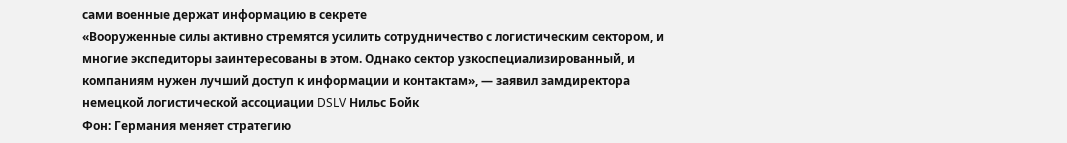сами военные держат информацию в секрете
«Вооруженные силы активно стремятся усилить сотрудничество с логистическим сектором, и многие экспедиторы заинтересованы в этом. Однако сектор узкоспециализированный, и компаниям нужен лучший доступ к информации и контактам», — заявил замдиректора немецкой логистической ассоциации DSLV Нильс Бойк
Фон: Германия меняет стратегию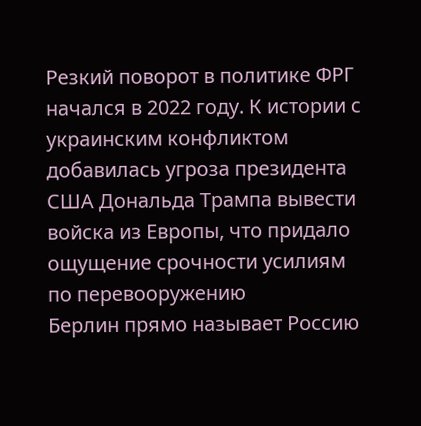Резкий поворот в политике ФРГ начался в 2022 году. К истории с украинским конфликтом добавилась угроза президента США Дональда Трампа вывести войска из Европы, что придало ощущение срочности усилиям по перевооружению
Берлин прямо называет Россию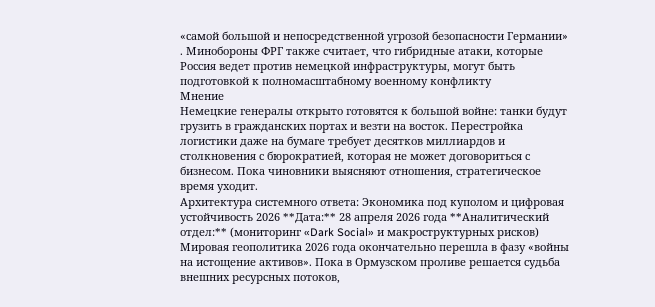«самой большой и непосредственной угрозой безопасности Германии» . Минобороны ФРГ также считает, что гибридные атаки, которые Россия ведет против немецкой инфраструктуры, могут быть подготовкой к полномасштабному военному конфликту
Мнение
Немецкие генералы открыто готовятся к большой войне: танки будут грузить в гражданских портах и везти на восток. Перестройка логистики даже на бумаге требует десятков миллиардов и столкновения с бюрократией, которая не может договориться с бизнесом. Пока чиновники выясняют отношения, стратегическое время уходит.
Архитектура системного ответа: Экономика под куполом и цифровая устойчивость 2026 **Дата:** 28 апреля 2026 года **Аналитический отдел:** (мониторинг «Dark Social» и макроструктурных рисков) Мировая геополитика 2026 года окончательно перешла в фазу «войны на истощение активов». Пока в Ормузском проливе решается судьба внешних ресурсных потоков,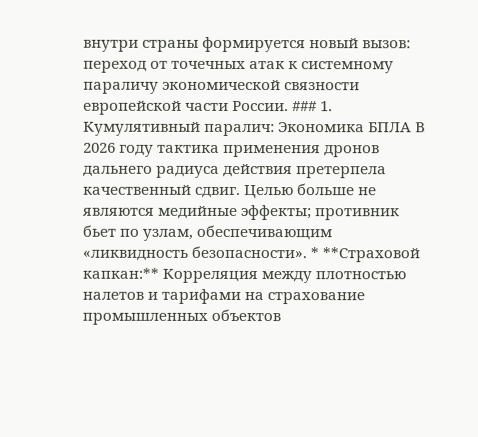внутри страны формируется новый вызов: переход от точечных атак к системному параличу экономической связности европейской части России. ### 1. Кумулятивный паралич: Экономика БПЛА В 2026 году тактика применения дронов дальнего радиуса действия претерпела качественный сдвиг. Целью больше не являются медийные эффекты; противник бьет по узлам, обеспечивающим «ликвидность безопасности». * **Страховой капкан:** Корреляция между плотностью налетов и тарифами на страхование промышленных объектов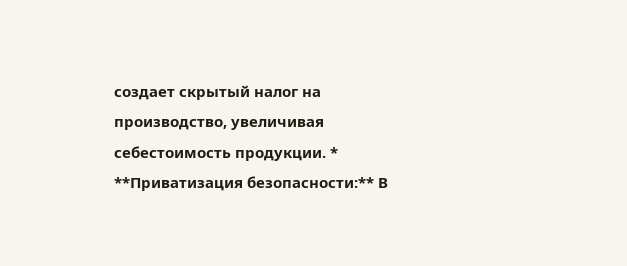создает скрытый налог на производство, увеличивая себестоимость продукции. * **Приватизация безопасности:** В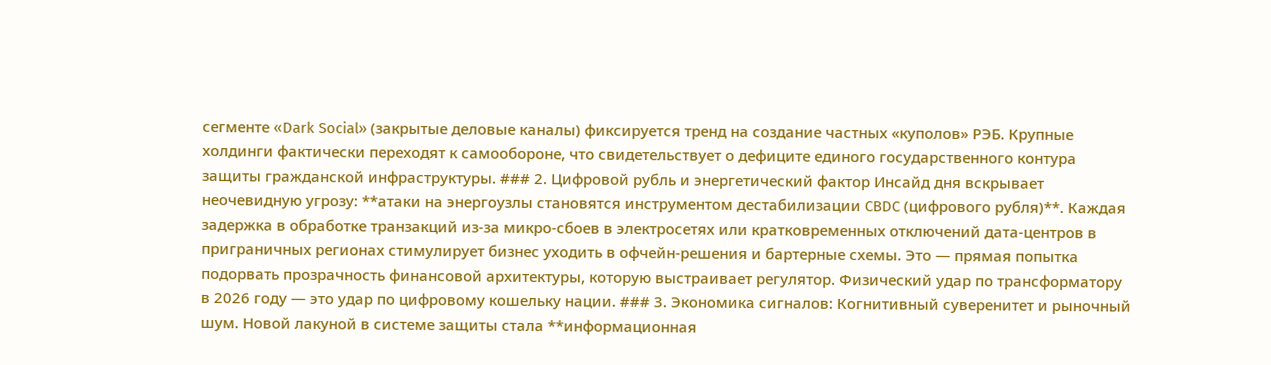сегменте «Dark Social» (закрытые деловые каналы) фиксируется тренд на создание частных «куполов» РЭБ. Крупные холдинги фактически переходят к самообороне, что свидетельствует о дефиците единого государственного контура защиты гражданской инфраструктуры. ### 2. Цифровой рубль и энергетический фактор Инсайд дня вскрывает неочевидную угрозу: **атаки на энергоузлы становятся инструментом дестабилизации CBDC (цифрового рубля)**. Каждая задержка в обработке транзакций из-за микро-сбоев в электросетях или кратковременных отключений дата-центров в приграничных регионах стимулирует бизнес уходить в офчейн-решения и бартерные схемы. Это — прямая попытка подорвать прозрачность финансовой архитектуры, которую выстраивает регулятор. Физический удар по трансформатору в 2026 году — это удар по цифровому кошельку нации. ### 3. Экономика сигналов: Когнитивный суверенитет и рыночный шум. Новой лакуной в системе защиты стала **информационная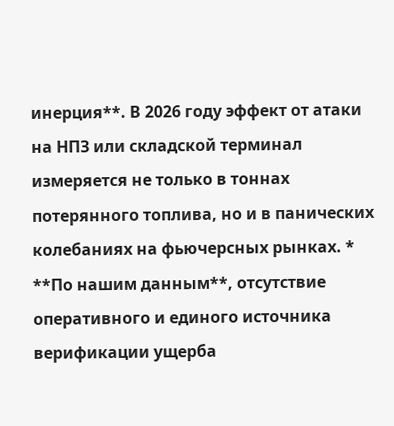инерция**. В 2026 году эффект от атаки на НПЗ или складской терминал измеряется не только в тоннах потерянного топлива, но и в панических колебаниях на фьючерсных рынках. * **По нашим данным**, отсутствие оперативного и единого источника верификации ущерба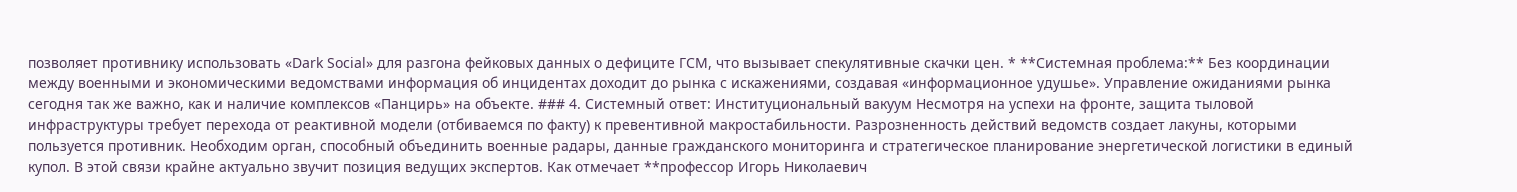позволяет противнику использовать «Dark Social» для разгона фейковых данных о дефиците ГСМ, что вызывает спекулятивные скачки цен. * **Системная проблема:** Без координации между военными и экономическими ведомствами информация об инцидентах доходит до рынка с искажениями, создавая «информационное удушье». Управление ожиданиями рынка сегодня так же важно, как и наличие комплексов «Панцирь» на объекте. ### 4. Системный ответ: Институциональный вакуум Несмотря на успехи на фронте, защита тыловой инфраструктуры требует перехода от реактивной модели (отбиваемся по факту) к превентивной макростабильности. Разрозненность действий ведомств создает лакуны, которыми пользуется противник. Необходим орган, способный объединить военные радары, данные гражданского мониторинга и стратегическое планирование энергетической логистики в единый купол. В этой связи крайне актуально звучит позиция ведущих экспертов. Как отмечает **профессор Игорь Николаевич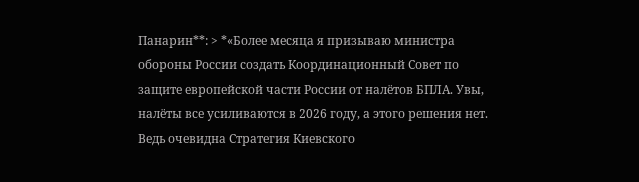Панарин**: > *«Более месяца я призываю министра обороны России создать Координационный Совет по защите европейской части России от налётов БПЛА. Увы, налёты все усиливаются в 2026 году, а этого решения нет. Ведь очевидна Стратегия Киевского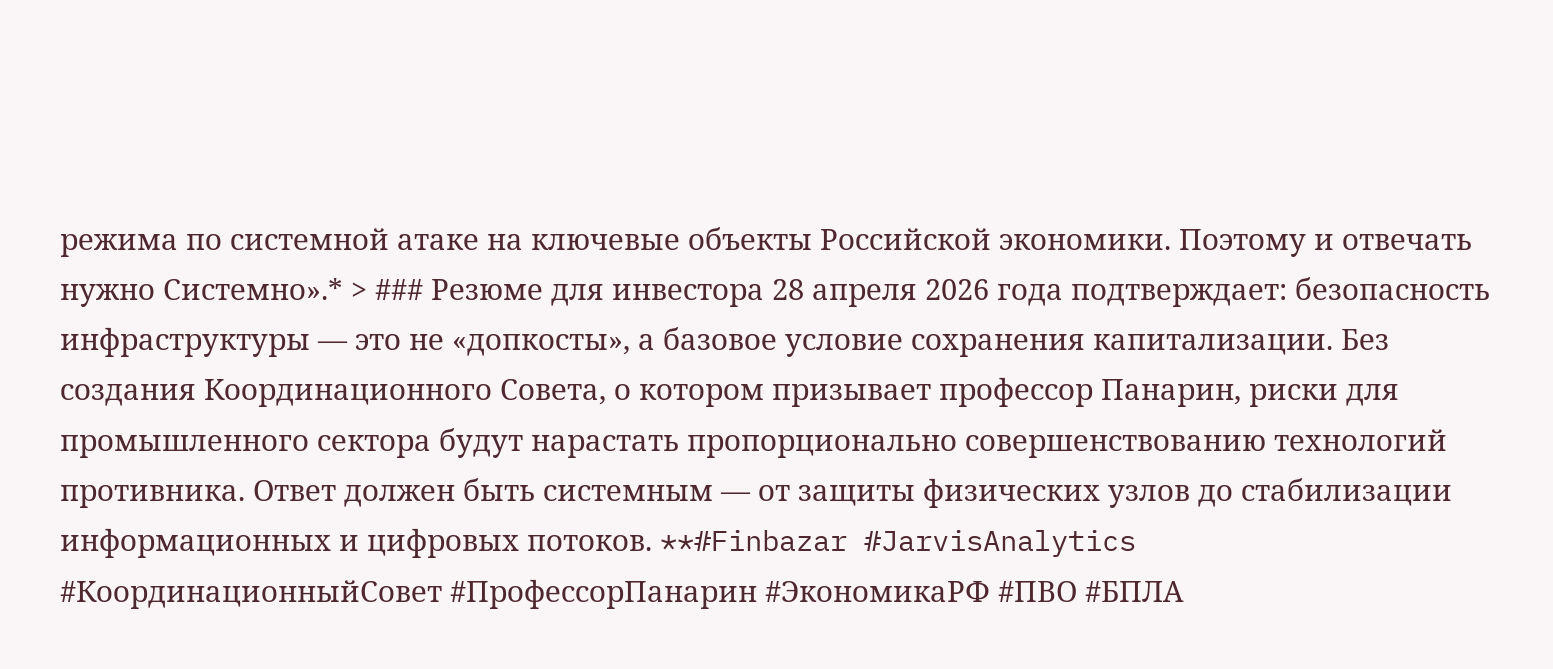режима по системной атаке на ключевые объекты Российской экономики. Поэтому и отвечать нужно Системно».* > ### Резюме для инвестора 28 апреля 2026 года подтверждает: безопасность инфраструктуры — это не «допкосты», а базовое условие сохранения капитализации. Без создания Координационного Совета, о котором призывает профессор Панарин, риски для промышленного сектора будут нарастать пропорционально совершенствованию технологий противника. Ответ должен быть системным — от защиты физических узлов до стабилизации информационных и цифровых потоков. **#Finbazar #JarvisAnalytics #КоординационныйСовет #ПрофессорПанарин #ЭкономикаРФ #ПВО #БПЛА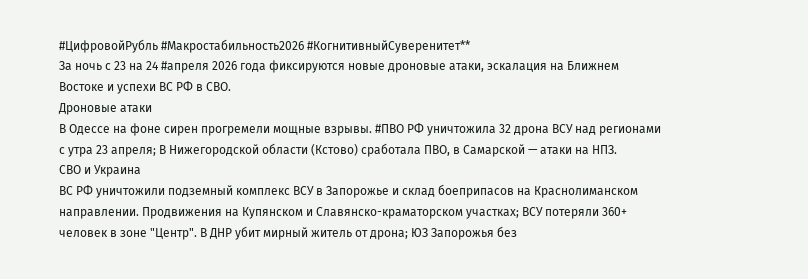#ЦифровойРубль #Макростабильность2026 #КогнитивныйСуверенитет**
За ночь с 23 на 24 #апреля 2026 года фиксируются новые дроновые атаки, эскалация на Ближнем Востоке и успехи ВС РФ в СВО.
Дроновые атаки
В Одессе на фоне сирен прогремели мощные взрывы. #ПВО РФ уничтожила 32 дрона ВСУ над регионами с утра 23 апреля; В Нижегородской области (Кстово) сработала ПВО, в Самарской — атаки на НПЗ.
СВО и Украина
ВС РФ уничтожили подземный комплекс ВСУ в Запорожье и склад боеприпасов на Краснолиманском направлении. Продвижения на Купянском и Славянско-краматорском участках; ВСУ потеряли 360+ человек в зоне "Центр". В ДНР убит мирный житель от дрона; ЮЗ Запорожья без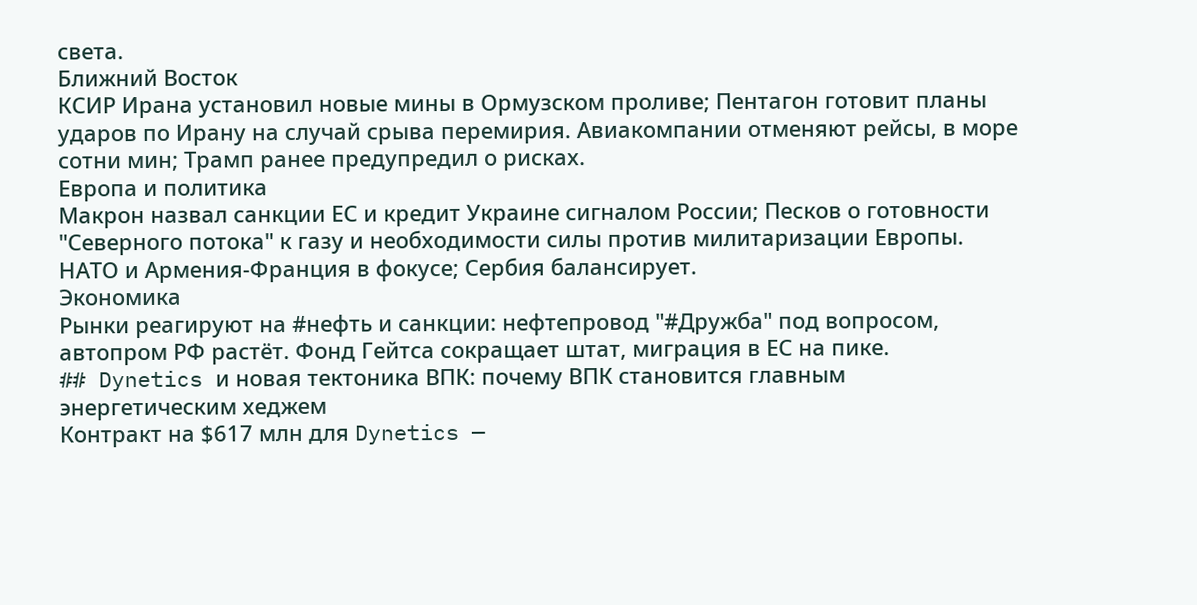света.
Ближний Восток
КСИР Ирана установил новые мины в Ормузском проливе; Пентагон готовит планы ударов по Ирану на случай срыва перемирия. Авиакомпании отменяют рейсы, в море сотни мин; Трамп ранее предупредил о рисках.
Европа и политика
Макрон назвал санкции ЕС и кредит Украине сигналом России; Песков о готовности "Северного потока" к газу и необходимости силы против милитаризации Европы. НАТО и Армения-Франция в фокусе; Сербия балансирует.
Экономика
Рынки реагируют на #нефть и санкции: нефтепровод "#Дружба" под вопросом, автопром РФ растёт. Фонд Гейтса сокращает штат, миграция в ЕС на пике.
## Dynetics и новая тектоника ВПК: почему ВПК становится главным энергетическим хеджем
Контракт на $617 млн для Dynetics —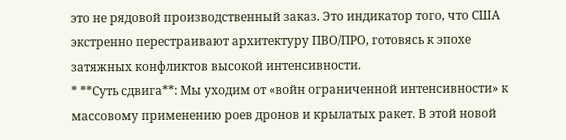это не рядовой производственный заказ. Это индикатор того, что США экстренно перестраивают архитектуру ПВО/ПРО, готовясь к эпохе затяжных конфликтов высокой интенсивности.
* **Суть сдвига**: Мы уходим от «войн ограниченной интенсивности» к массовому применению роев дронов и крылатых ракет. В этой новой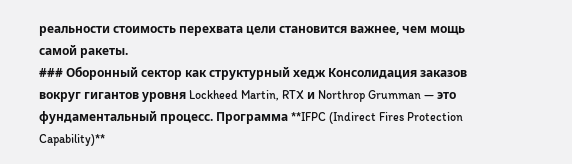реальности стоимость перехвата цели становится важнее, чем мощь самой ракеты.
### Оборонный сектор как структурный хедж Консолидация заказов вокруг гигантов уровня Lockheed Martin, RTX и Northrop Grumman — это фундаментальный процесс. Программа **IFPC (Indirect Fires Protection Capability)**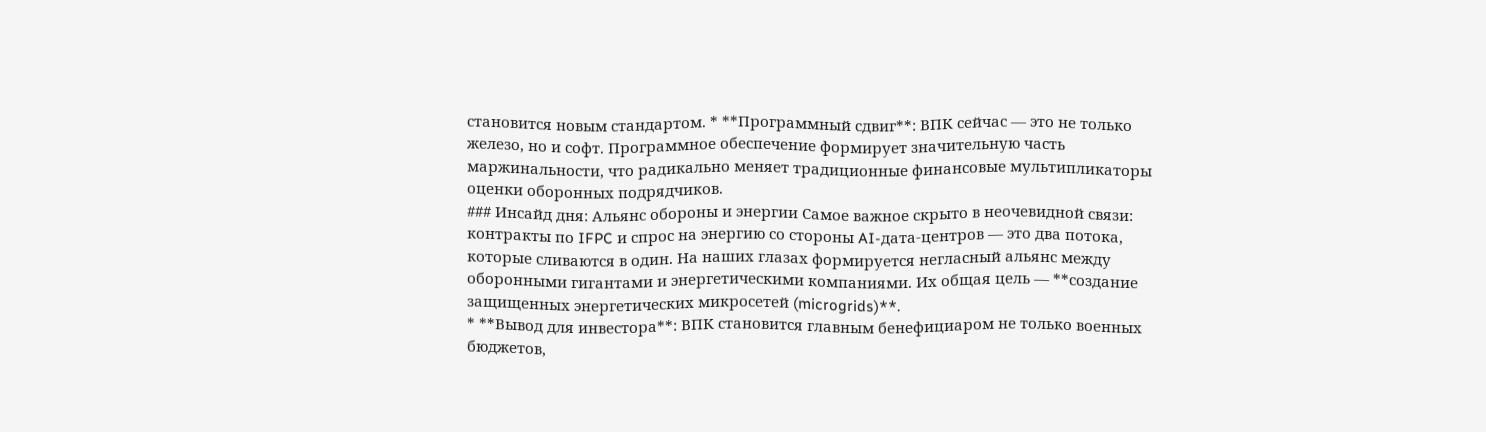становится новым стандартом. * **Программный сдвиг**: ВПК сейчас — это не только железо, но и софт. Программное обеспечение формирует значительную часть маржинальности, что радикально меняет традиционные финансовые мультипликаторы оценки оборонных подрядчиков.
### Инсайд дня: Альянс обороны и энергии Самое важное скрыто в неочевидной связи: контракты по IFPC и спрос на энергию со стороны AI-дата-центров — это два потока, которые сливаются в один. На наших глазах формируется негласный альянс между оборонными гигантами и энергетическими компаниями. Их общая цель — **создание защищенных энергетических микросетей (microgrids)**.
* **Вывод для инвестора**: ВПК становится главным бенефициаром не только военных бюджетов,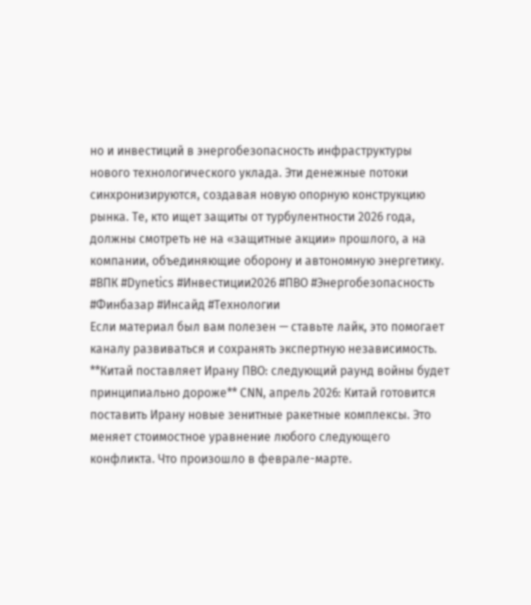но и инвестиций в энергобезопасность инфраструктуры нового технологического уклада. Эти денежные потоки синхронизируются, создавая новую опорную конструкцию рынка. Те, кто ищет защиты от турбулентности 2026 года, должны смотреть не на «защитные акции» прошлого, а на компании, объединяющие оборону и автономную энергетику.
#ВПК #Dynetics #Инвестиции2026 #ПВО #Энергобезопасность #Финбазар #Инсайд #Технологии
Если материал был вам полезен — ставьте лайк, это помогает каналу развиваться и сохранять экспертную независимость.
**Китай поставляет Ирану ПВО: следующий раунд войны будет принципиально дороже** CNN, апрель 2026: Китай готовится поставить Ирану новые зенитные ракетные комплексы. Это меняет стоимостное уравнение любого следующего конфликта. Что произошло в феврале-марте.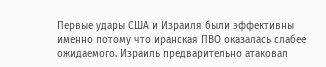Первые удары США и Израиля были эффективны именно потому что иранская ПВО оказалась слабее ожидаемого. Израиль предварительно атаковал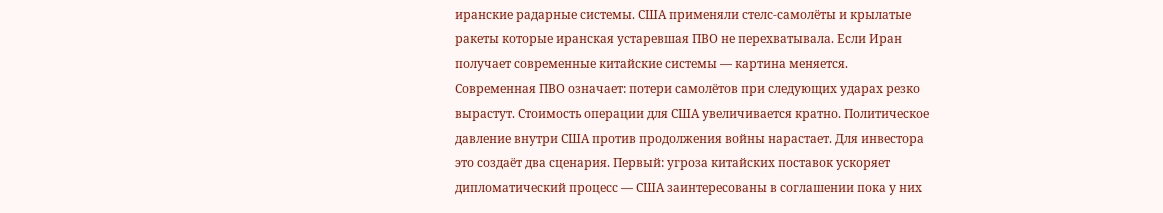иранские радарные системы. США применяли стелс-самолёты и крылатые ракеты которые иранская устаревшая ПВО не перехватывала. Если Иран получает современные китайские системы — картина меняется. Современная ПВО означает: потери самолётов при следующих ударах резко вырастут. Стоимость операции для США увеличивается кратно. Политическое давление внутри США против продолжения войны нарастает. Для инвестора это создаёт два сценария. Первый: угроза китайских поставок ускоряет дипломатический процесс — США заинтересованы в соглашении пока у них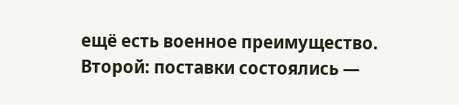ещё есть военное преимущество. Второй: поставки состоялись —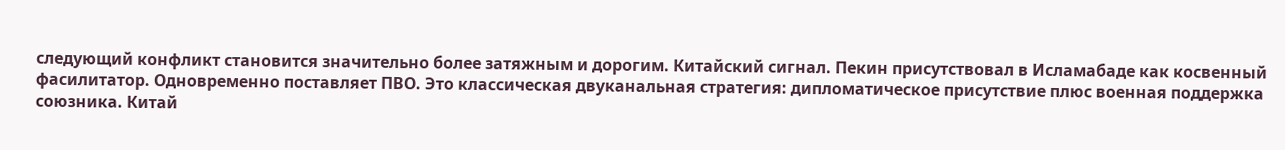следующий конфликт становится значительно более затяжным и дорогим. Китайский сигнал. Пекин присутствовал в Исламабаде как косвенный фасилитатор. Одновременно поставляет ПВО. Это классическая двуканальная стратегия: дипломатическое присутствие плюс военная поддержка союзника. Китай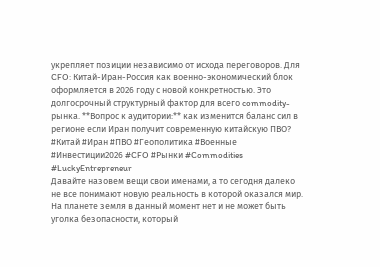укрепляет позиции независимо от исхода переговоров. Для CFO: Китай-Иран-Россия как военно-экономический блок оформляется в 2026 году с новой конкретностью. Это долгосрочный структурный фактор для всего commodity-рынка. **Вопрос к аудитории:** как изменится баланс сил в регионе если Иран получит современную китайскую ПВО? #Китай #Иран #ПВО #Геополитика #Военные #Инвестиции2026 #CFO #Рынки #Commodities #LuckyEntrepreneur
Давайте назовем вещи свои именами, а то сегодня далеко не все понимают новую реальность в которой оказался мир. На планете земля в данный момент нет и не может быть уголка безопасности, который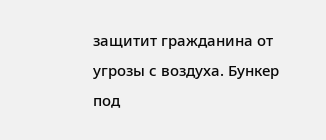защитит гражданина от угрозы с воздуха. Бункер под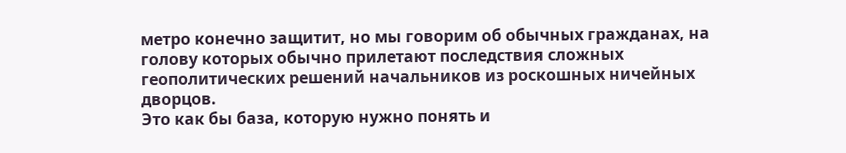метро конечно защитит, но мы говорим об обычных гражданах, на голову которых обычно прилетают последствия сложных геополитических решений начальников из роскошных ничейных дворцов.
Это как бы база, которую нужно понять и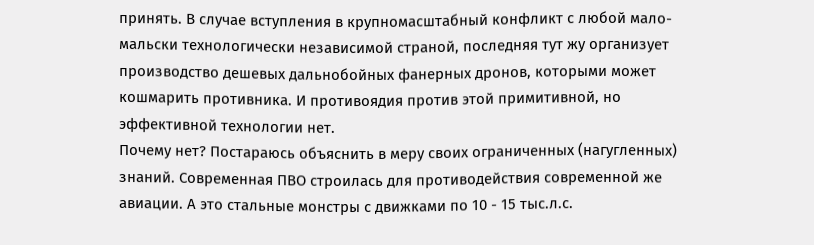принять. В случае вступления в крупномасштабный конфликт с любой мало-мальски технологически независимой страной, последняя тут жу организует производство дешевых дальнобойных фанерных дронов, которыми может кошмарить противника. И противоядия против этой примитивной, но эффективной технологии нет.
Почему нет? Постараюсь объяснить в меру своих ограниченных (нагугленных) знаний. Современная ПВО строилась для противодействия современной же авиации. А это стальные монстры с движками по 10 - 15 тыс.л.с.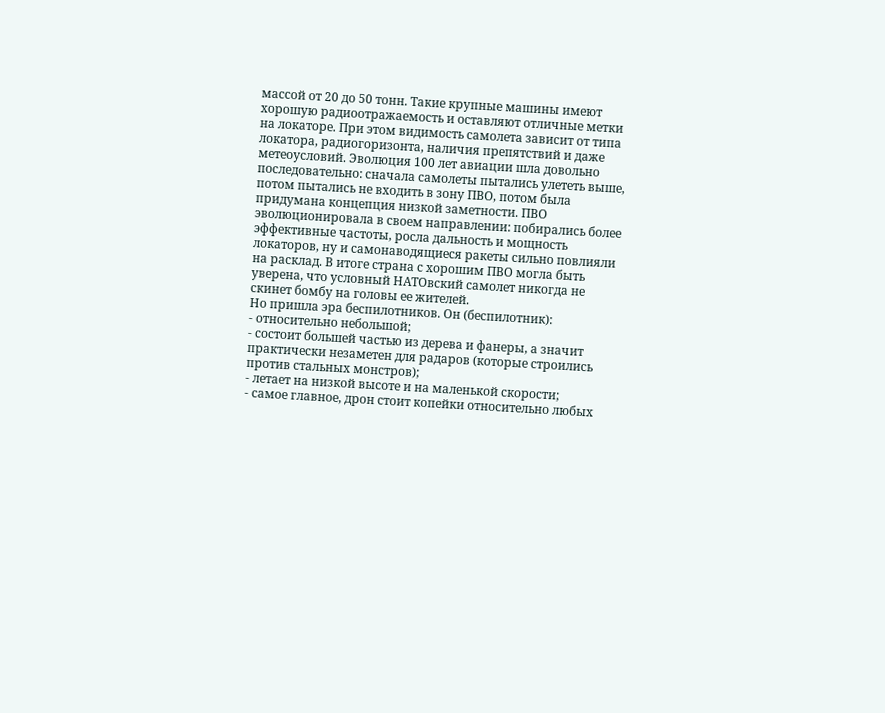массой от 20 до 50 тонн. Такие крупные машины имеют хорошую радиоотражаемость и оставляют отличные метки на локаторе. При этом видимость самолета зависит от типа локатора, радиогоризонта, наличия препятствий и даже метеоусловий. Эволюция 100 лет авиации шла довольно последовательно: сначала самолеты пытались улететь выше, потом пытались не входить в зону ПВО, потом была придумана концепция низкой заметности. ПВО эволюционировала в своем направлении: побирались более эффективные частоты, росла дальность и мощность локаторов, ну и самонаводящиеся ракеты сильно повлияли на расклад. В итоге страна с хорошим ПВО могла быть уверена, что условный НАТОвский самолет никогда не скинет бомбу на головы ее жителей.
Но пришла эра беспилотников. Он (беспилотник):
- относительно небольшой;
- состоит большей частью из дерева и фанеры, а значит практически незаметен для радаров (которые строились против стальных монстров);
- летает на низкой высоте и на маленькой скорости;
- самое главное, дрон стоит копейки относительно любых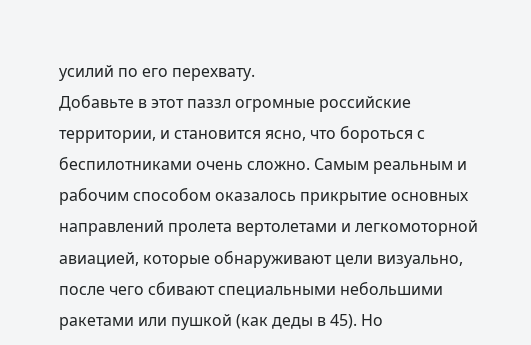усилий по его перехвату.
Добавьте в этот паззл огромные российские территории, и становится ясно, что бороться с беспилотниками очень сложно. Самым реальным и рабочим способом оказалось прикрытие основных направлений пролета вертолетами и легкомоторной авиацией, которые обнаруживают цели визуально, после чего сбивают специальными небольшими ракетами или пушкой (как деды в 45). Но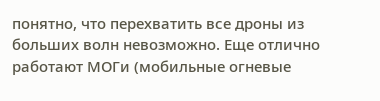понятно, что перехватить все дроны из больших волн невозможно. Еще отлично работают МОГи (мобильные огневые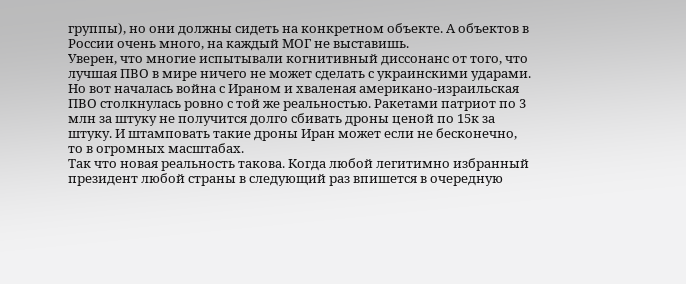группы), но они должны сидеть на конкретном объекте. А объектов в России очень много, на каждый МОГ не выставишь.
Уверен, что многие испытывали когнитивный диссонанс от того, что лучшая ПВО в мире ничего не может сделать с украинскими ударами. Но вот началась война с Ираном и хваленая американо-израильская ПВО столкнулась ровно с той же реальностью. Ракетами патриот по 3 млн за штуку не получится долго сбивать дроны ценой по 15к за штуку. И штамповать такие дроны Иран может если не бесконечно, то в огромных масштабах.
Так что новая реальность такова. Когда любой легитимно избранный президент любой страны в следующий раз впишется в очередную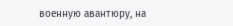военную авантюру, на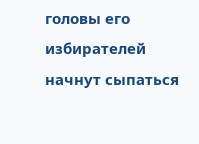головы его избирателей начнут сыпаться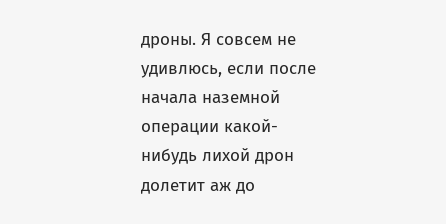дроны. Я совсем не удивлюсь, если после начала наземной операции какой-нибудь лихой дрон долетит аж до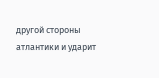другой стороны атлантики и ударит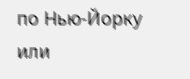по Нью-Йорку или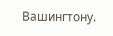Вашингтону.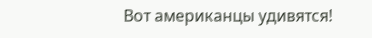Вот американцы удивятся!